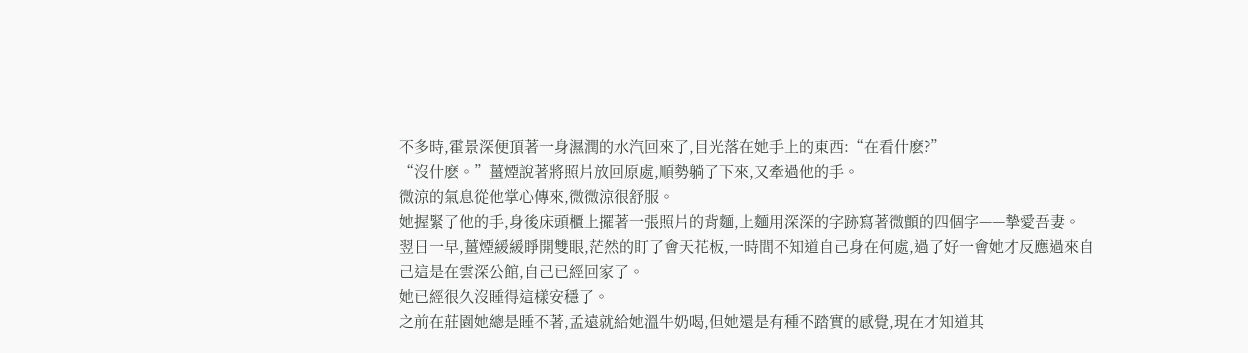不多時,霍景深便頂著一身濕潤的水汽回來了,目光落在她手上的東西:“在看什麽?”
“沒什麽。”薑煙說著將照片放回原處,順勢躺了下來,又牽過他的手。
微涼的氣息從他掌心傳來,微微涼很舒服。
她握緊了他的手,身後床頭櫃上擺著一張照片的背麵,上麵用深深的字跡寫著微顫的四個字——摯愛吾妻。
翌日一早,薑煙緩緩睜開雙眼,茫然的盯了會天花板,一時間不知道自己身在何處,過了好一會她才反應過來自己這是在雲深公館,自己已經回家了。
她已經很久沒睡得這樣安穩了。
之前在莊園她總是睡不著,孟遠就給她溫牛奶喝,但她還是有種不踏實的感覺,現在才知道其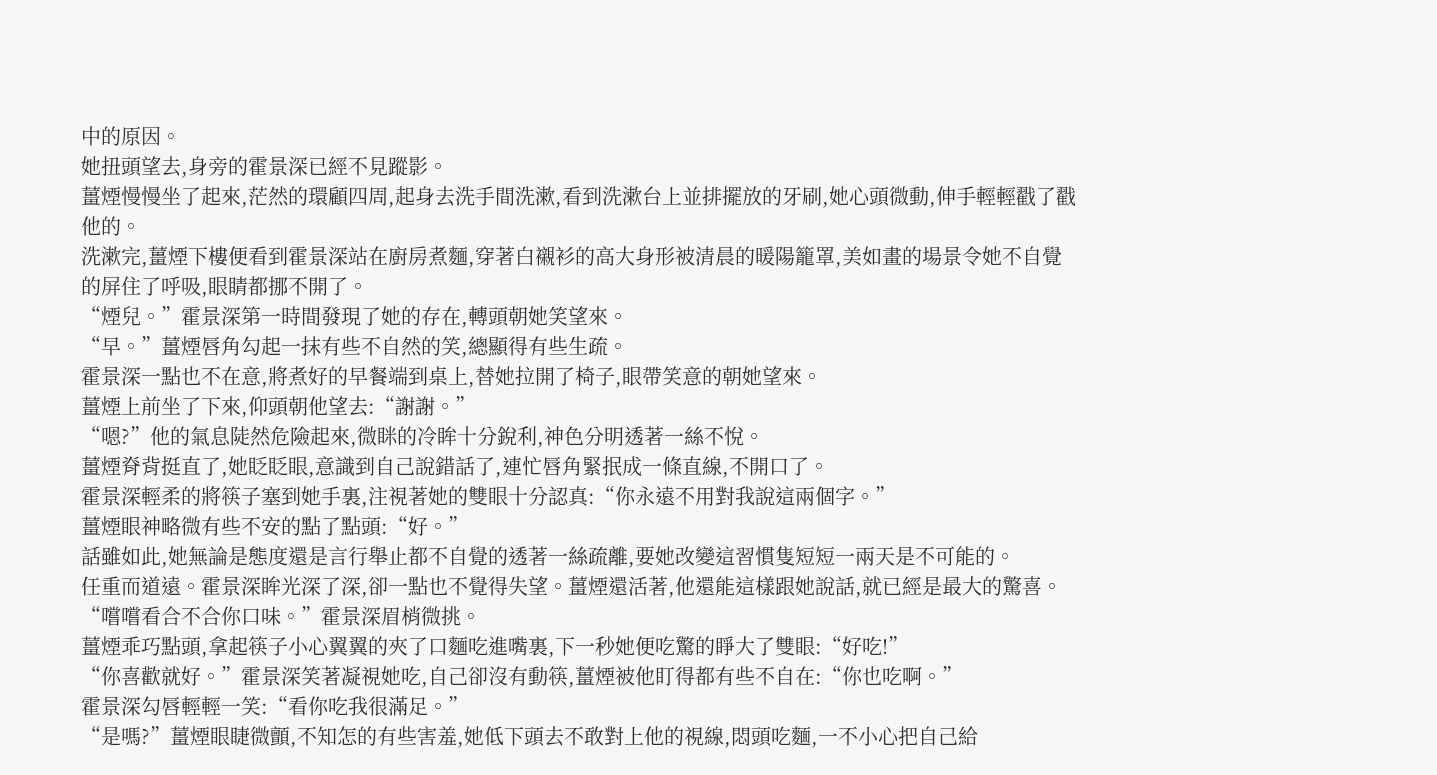中的原因。
她扭頭望去,身旁的霍景深已經不見蹤影。
薑煙慢慢坐了起來,茫然的環顧四周,起身去洗手間洗漱,看到洗漱台上並排擺放的牙刷,她心頭微動,伸手輕輕戳了戳他的。
洗漱完,薑煙下樓便看到霍景深站在廚房煮麵,穿著白襯衫的高大身形被清晨的暖陽籠罩,美如畫的場景令她不自覺的屏住了呼吸,眼睛都挪不開了。
“煙兒。”霍景深第一時間發現了她的存在,轉頭朝她笑望來。
“早。”薑煙唇角勾起一抹有些不自然的笑,總顯得有些生疏。
霍景深一點也不在意,將煮好的早餐端到桌上,替她拉開了椅子,眼帶笑意的朝她望來。
薑煙上前坐了下來,仰頭朝他望去:“謝謝。”
“嗯?”他的氣息陡然危險起來,微眯的冷眸十分銳利,神色分明透著一絲不悅。
薑煙脊背挺直了,她眨眨眼,意識到自己說錯話了,連忙唇角緊抿成一條直線,不開口了。
霍景深輕柔的將筷子塞到她手裏,注視著她的雙眼十分認真:“你永遠不用對我說這兩個字。”
薑煙眼神略微有些不安的點了點頭:“好。”
話雖如此,她無論是態度還是言行舉止都不自覺的透著一絲疏離,要她改變這習慣隻短短一兩天是不可能的。
任重而道遠。霍景深眸光深了深,卻一點也不覺得失望。薑煙還活著,他還能這樣跟她說話,就已經是最大的驚喜。
“嚐嚐看合不合你口味。”霍景深眉梢微挑。
薑煙乖巧點頭,拿起筷子小心翼翼的夾了口麵吃進嘴裏,下一秒她便吃驚的睜大了雙眼:“好吃!”
“你喜歡就好。”霍景深笑著凝視她吃,自己卻沒有動筷,薑煙被他盯得都有些不自在:“你也吃啊。”
霍景深勾唇輕輕一笑:“看你吃我很滿足。”
“是嗎?”薑煙眼睫微顫,不知怎的有些害羞,她低下頭去不敢對上他的視線,悶頭吃麵,一不小心把自己給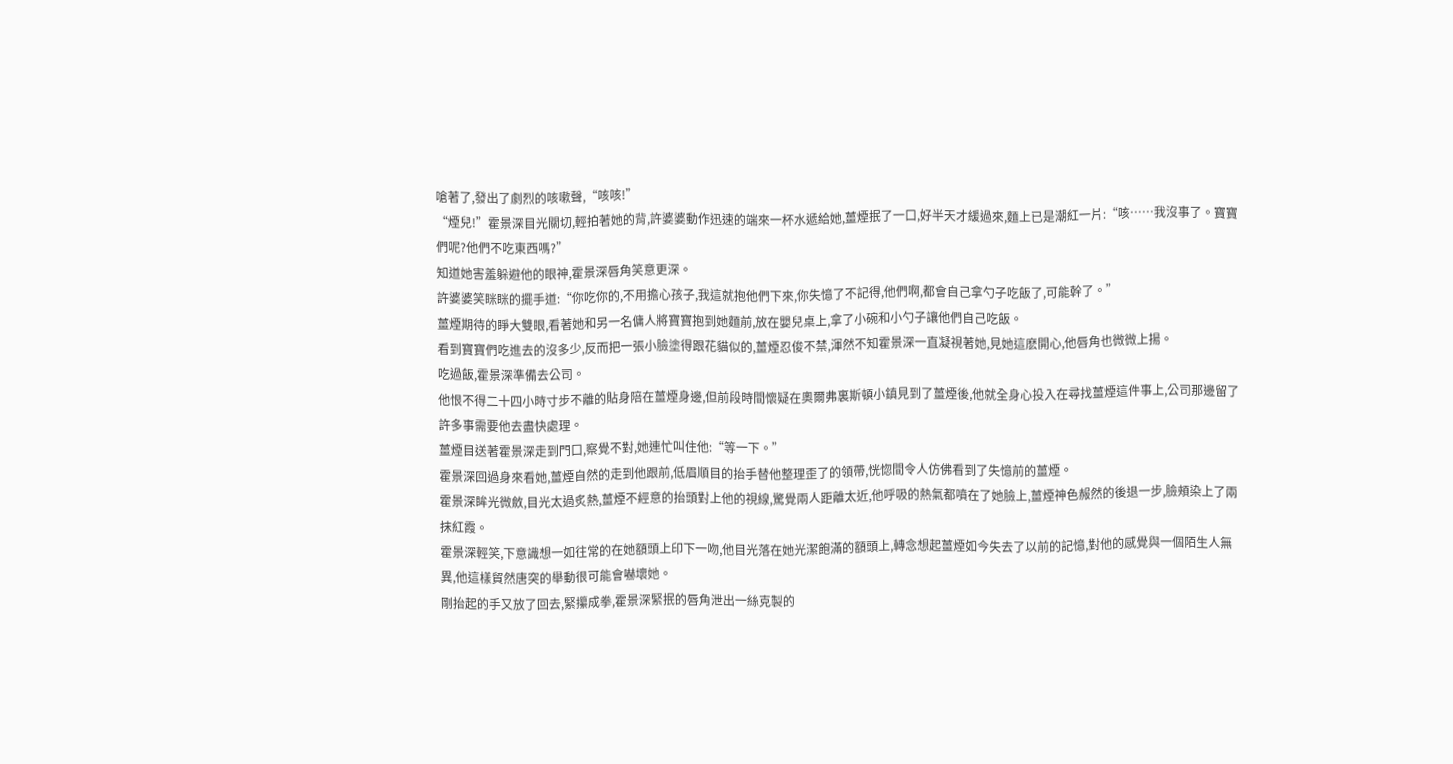嗆著了,發出了劇烈的咳嗽聲,“咳咳!”
“煙兒!”霍景深目光關切,輕拍著她的背,許婆婆動作迅速的端來一杯水遞給她,薑煙抿了一口,好半天才緩過來,麵上已是潮紅一片:“咳……我沒事了。寶寶們呢?他們不吃東西嗎?”
知道她害羞躲避他的眼神,霍景深唇角笑意更深。
許婆婆笑眯眯的擺手道:“你吃你的,不用擔心孩子,我這就抱他們下來,你失憶了不記得,他們啊,都會自己拿勺子吃飯了,可能幹了。”
薑煙期待的睜大雙眼,看著她和另一名傭人將寶寶抱到她麵前,放在嬰兒桌上,拿了小碗和小勺子讓他們自己吃飯。
看到寶寶們吃進去的沒多少,反而把一張小臉塗得跟花貓似的,薑煙忍俊不禁,渾然不知霍景深一直凝視著她,見她這麽開心,他唇角也微微上揚。
吃過飯,霍景深準備去公司。
他恨不得二十四小時寸步不離的貼身陪在薑煙身邊,但前段時間懷疑在奧爾弗裏斯頓小鎮見到了薑煙後,他就全身心投入在尋找薑煙這件事上,公司那邊留了許多事需要他去盡快處理。
薑煙目送著霍景深走到門口,察覺不對,她連忙叫住他:“等一下。”
霍景深回過身來看她,薑煙自然的走到他跟前,低眉順目的抬手替他整理歪了的領帶,恍惚間令人仿佛看到了失憶前的薑煙。
霍景深眸光微斂,目光太過炙熱,薑煙不經意的抬頭對上他的視線,驚覺兩人距離太近,他呼吸的熱氣都噴在了她臉上,薑煙神色赧然的後退一步,臉頰染上了兩抹紅霞。
霍景深輕笑,下意識想一如往常的在她額頭上印下一吻,他目光落在她光潔飽滿的額頭上,轉念想起薑煙如今失去了以前的記憶,對他的感覺與一個陌生人無異,他這樣貿然唐突的舉動很可能會嚇壞她。
剛抬起的手又放了回去,緊攥成拳,霍景深緊抿的唇角泄出一絲克製的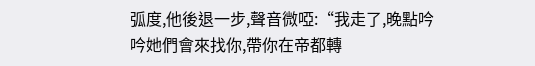弧度,他後退一步,聲音微啞:“我走了,晚點吟吟她們會來找你,帶你在帝都轉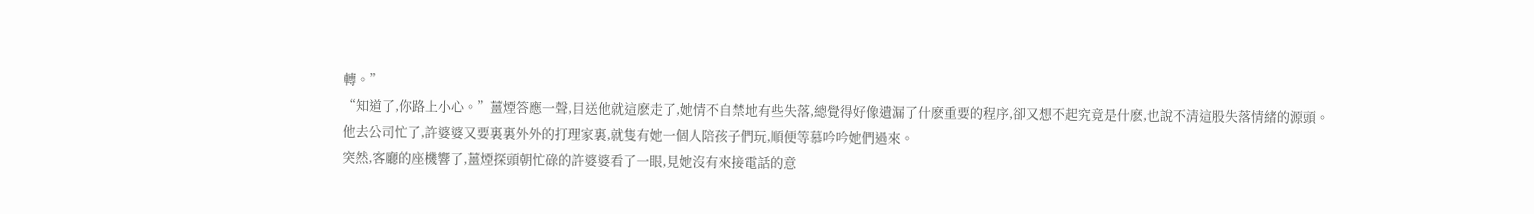轉。”
“知道了,你路上小心。”薑煙答應一聲,目送他就這麽走了,她情不自禁地有些失落,總覺得好像遺漏了什麽重要的程序,卻又想不起究竟是什麽,也說不清這股失落情緒的源頭。
他去公司忙了,許婆婆又要裏裏外外的打理家裏,就隻有她一個人陪孩子們玩,順便等慕吟吟她們過來。
突然,客廳的座機響了,薑煙探頭朝忙碌的許婆婆看了一眼,見她沒有來接電話的意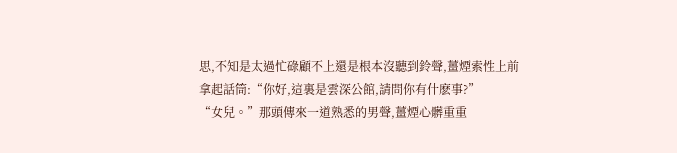思,不知是太過忙碌顧不上還是根本沒聽到鈴聲,薑煙索性上前拿起話筒:“你好,這裏是雲深公館,請問你有什麽事?”
“女兒。”那頭傳來一道熟悉的男聲,薑煙心髒重重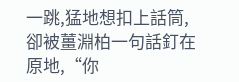一跳,猛地想扣上話筒,卻被薑淵柏一句話釘在原地,“你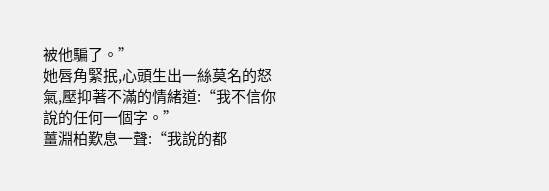被他騙了。”
她唇角緊抿,心頭生出一絲莫名的怒氣,壓抑著不滿的情緒道:“我不信你說的任何一個字。”
薑淵柏歎息一聲:“我說的都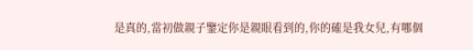是真的,當初做親子鑒定你是親眼看到的,你的確是我女兒,有哪個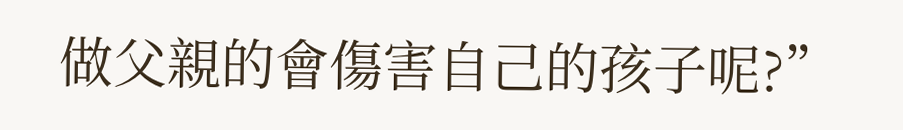做父親的會傷害自己的孩子呢?”